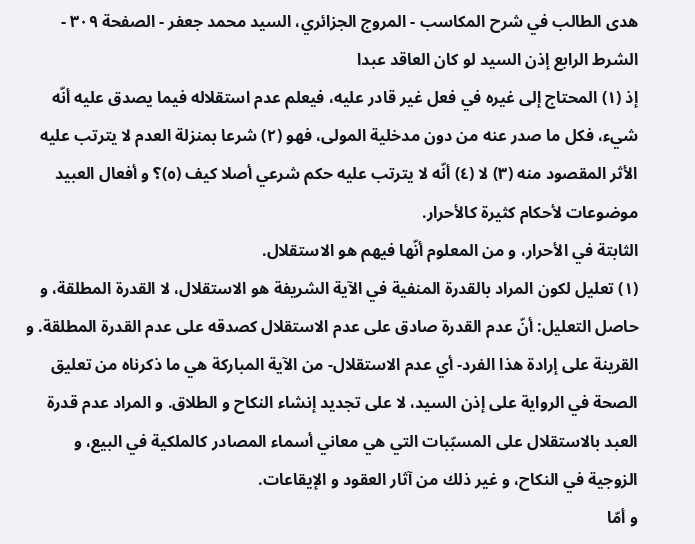هدى الطالب في شرح المكاسب - المروج الجزائري، السيد محمد جعفر - الصفحة ٣٠٩ - الشرط الرابع إذن السيد لو كان العاقد عبدا
إذ (١) المحتاج إلى غيره في فعل غير قادر عليه، فيعلم عدم استقلاله فيما يصدق عليه أنّه شيء، فكل ما صدر عنه من دون مدخلية المولى، فهو (٢) شرعا بمنزلة العدم لا يترتب عليه الأثر المقصود منه (٣) لا (٤) أنّه لا يترتب عليه حكم شرعي أصلا كيف (٥)؟ و أفعال العبيد موضوعات لأحكام كثيرة كالأحرار.
الثابتة في الأحرار، و من المعلوم أنّها فيهم هو الاستقلال.
(١) تعليل لكون المراد بالقدرة المنفية في الآية الشريفة هو الاستقلال، لا القدرة المطلقة، و حاصل التعليل: أنّ عدم القدرة صادق على عدم الاستقلال كصدقه على عدم القدرة المطلقة. و القرينة على إرادة هذا الفرد- أي عدم الاستقلال- من الآية المباركة هي ما ذكرناه من تعليق الصحة في الرواية على إذن السيد، لا على تجديد إنشاء النكاح و الطلاق. و المراد عدم قدرة العبد بالاستقلال على المسبّبات التي هي معاني أسماء المصادر كالملكية في البيع، و الزوجية في النكاح، و غير ذلك من آثار العقود و الإيقاعات.
و أمّا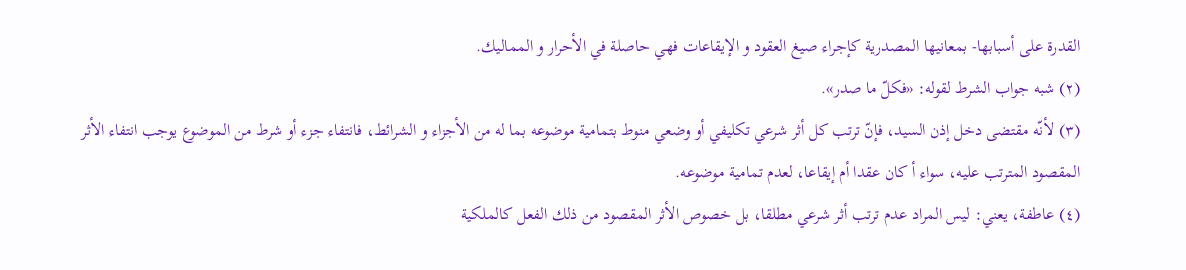القدرة على أسبابها- بمعانيها المصدرية كإجراء صيغ العقود و الإيقاعات فهي حاصلة في الأحرار و المماليك.
(٢) شبه جواب الشرط لقوله: «فكلّ ما صدر».
(٣) لأنّه مقتضى دخل إذن السيد، فإنّ ترتب كل أثر شرعي تكليفي أو وضعي منوط بتمامية موضوعه بما له من الأجزاء و الشرائط، فانتفاء جزء أو شرط من الموضوع يوجب انتفاء الأثر المقصود المترتب عليه، سواء أ كان عقدا أم إيقاعا، لعدم تمامية موضوعه.
(٤) عاطفة، يعني: ليس المراد عدم ترتب أثر شرعي مطلقا، بل خصوص الأثر المقصود من ذلك الفعل كالملكية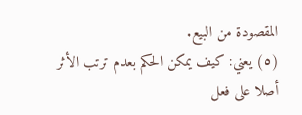المقصودة من البيع.
(٥) يعني: كيف يمكن الحكم بعدم ترتب الأثر أصلا على فعل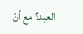العبد؟ مع أنّ